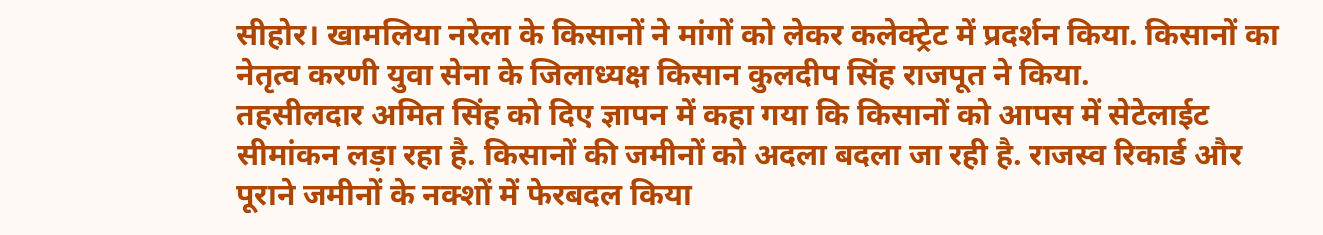सीहोर। खामलिया नरेला के किसानों ने मांगों को लेकर कलेक्ट्रेट में प्रदर्शन किया. किसानों का नेतृत्व करणी युवा सेना के जिलाध्यक्ष किसान कुलदीप सिंह राजपूत ने किया.
तहसीलदार अमित सिंह को दिए ज्ञापन में कहा गया कि किसानों को आपस में सेटेलाईट सीमांकन लड़ा रहा है. किसानों की जमीनों को अदला बदला जा रही है. राजस्व रिकार्ड और पूराने जमीनों के नक्शों में फेरबदल किया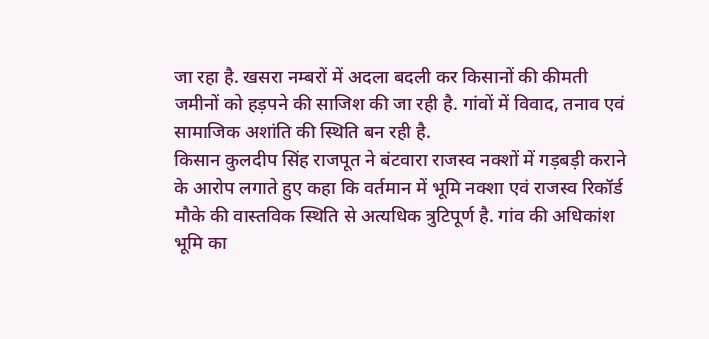जा रहा है. खसरा नम्बरों में अदला बदली कर किसानों की कीमती जमीनों को हड़पने की साजिश की जा रही है. गांवों में विवाद, तनाव एवं सामाजिक अशांति की स्थिति बन रही है.
किसान कुलदीप सिंह राजपूत ने बंटवारा राजस्व नक्शों में गड़बड़ी कराने के आरोप लगाते हुए कहा कि वर्तमान में भूमि नक्शा एवं राजस्व रिकॉर्ड मौके की वास्तविक स्थिति से अत्यधिक त्रुटिपूर्ण है. गांव की अधिकांश भूमि का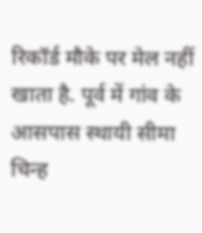रिकॉर्ड मौके पर मेल नहीं खाता है. पूर्व में गांव के आसपास स्थायी सीमा चिन्ह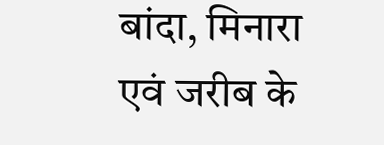बांदा, मिनारा एवं जरीब के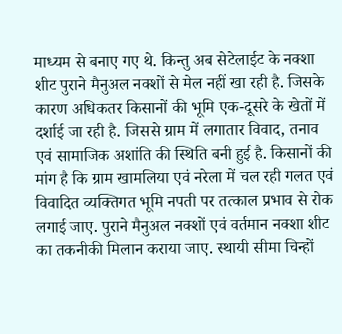माध्यम से बनाए गए थे. किन्तु अब सेटेलाईट के नक्शा शीट पुराने मैनुअल नक्शों से मेल नहीं खा रही है. जिसके कारण अधिकतर किसानों की भूमि एक-दूसरे के खेतों में दर्शाई जा रही है. जिससे ग्राम में लगातार विवाद, तनाव एवं सामाजिक अशांति की स्थिति बनी हुई है. किसानों की मांग है कि ग्राम खामलिया एवं नरेला में चल रही गलत एवं विवादित व्यक्तिगत भूमि नपती पर तत्काल प्रभाव से रोक लगाई जाए. पुराने मैनुअल नक्शों एवं वर्तमान नक्शा शीट का तकनीकी मिलान कराया जाए. स्थायी सीमा चिन्हों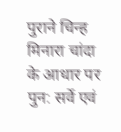पुराने चिन्ह मिनारा चांदा के आधार पर पुन: सर्वे एवं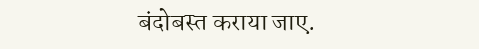बंदोबस्त कराया जाए.